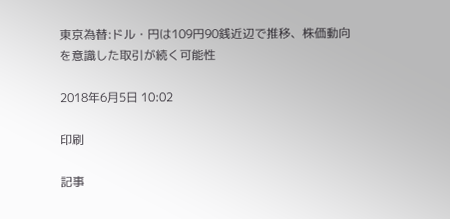東京為替:ドル・円は109円90銭近辺で推移、株価動向を意識した取引が続く可能性

2018年6月5日 10:02

印刷

記事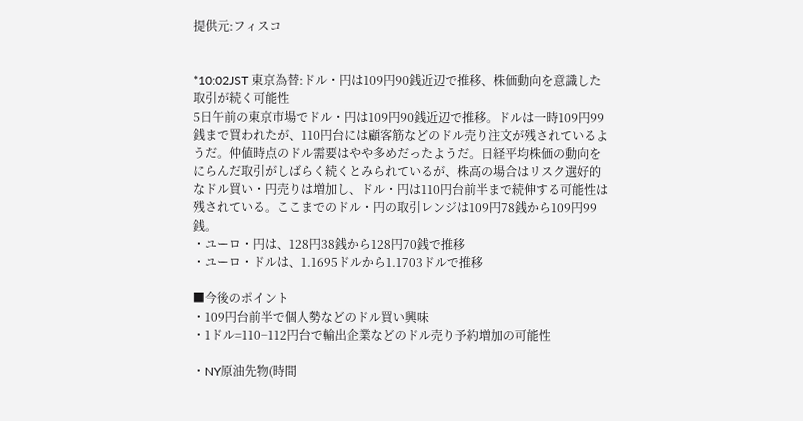提供元:フィスコ


*10:02JST 東京為替:ドル・円は109円90銭近辺で推移、株価動向を意識した取引が続く可能性
5日午前の東京市場でドル・円は109円90銭近辺で推移。ドルは一時109円99銭まで買われたが、110円台には顧客筋などのドル売り注文が残されているようだ。仲値時点のドル需要はやや多めだったようだ。日経平均株価の動向をにらんだ取引がしばらく続くとみられているが、株高の場合はリスク選好的なドル買い・円売りは増加し、ドル・円は110円台前半まで続伸する可能性は残されている。ここまでのドル・円の取引レンジは109円78銭から109円99銭。
・ユーロ・円は、128円38銭から128円70銭で推移
・ユーロ・ドルは、1.1695ドルから1.1703ドルで推移

■今後のポイント
・109円台前半で個人勢などのドル買い興味
・1ドル=110−112円台で輸出企業などのドル売り予約増加の可能性

・NY原油先物(時間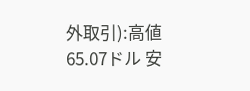外取引):高値65.07ドル 安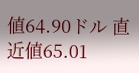値64.90ドル 直近値65.01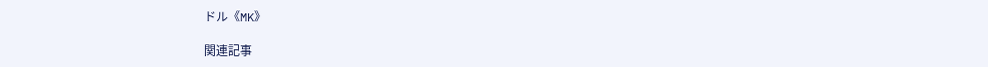ドル《MK》

関連記事